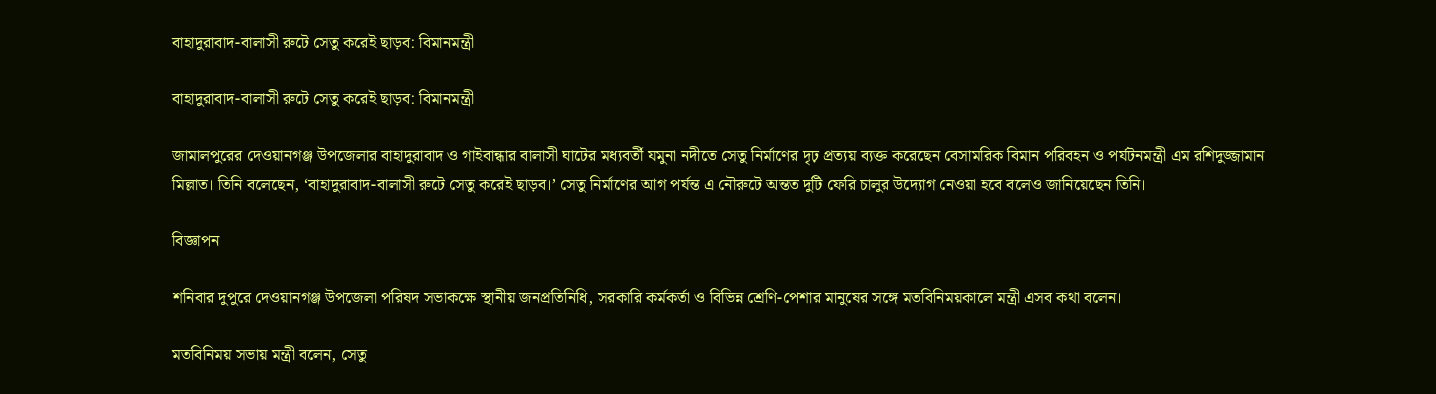বাহাদুরাবাদ-বালাসী রুটে সেতু করেই ছাড়ব: বিমানমন্ত্রী

বাহাদুরাবাদ-বালাসী রুটে সেতু করেই ছাড়ব: বিমানমন্ত্রী

জামালপুরের দেওয়ানগঞ্জ উপজেলার বাহাদুরাবাদ ও গাইবান্ধার বালাসী ঘাটের মধ্যবর্তী যমুনা নদীতে সেতু নির্মাণের দৃঢ় প্রত্যয় ব্যক্ত করেছেন বেসামরিক বিমান পরিবহন ও পর্যটনমন্ত্রী এম রশিদুজ্জামান মিল্লাত। তিনি বলেছেন, ‘বাহাদুরাবাদ-বালাসী রুটে সেতু করেই ছাড়ব।’ সেতু নির্মাণের আগ পর্যন্ত এ নৌরুটে অন্তত দুটি ফেরি চালুর উদ্যোগ নেওয়া হবে বলেও জানিয়েছেন তিনি।

বিজ্ঞাপন

শনিবার দুপুরে দেওয়ানগঞ্জ উপজেলা পরিষদ সভাকক্ষে স্থানীয় জনপ্রতিনিধি, সরকারি কর্মকর্তা ও বিভিন্ন শ্রেণি-পেশার মানুষের সঙ্গে মতবিনিময়কালে মন্ত্রী এসব কথা বলেন।

মতবিনিময় সভায় মন্ত্রী বলেন, সেতু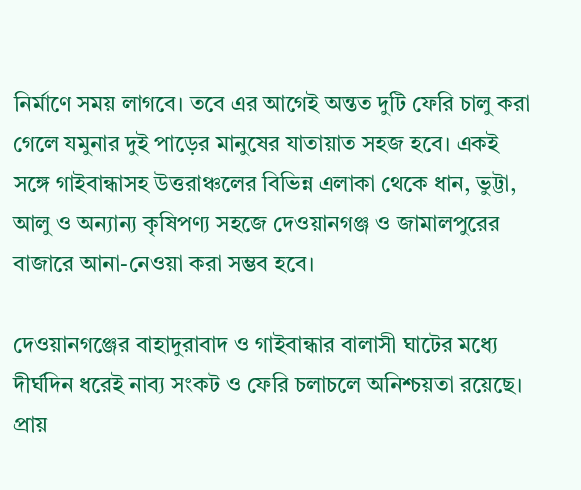নির্মাণে সময় লাগবে। তবে এর আগেই অন্তত দুটি ফেরি চালু করা গেলে যমুনার দুই পাড়ের মানুষের যাতায়াত সহজ হবে। একই সঙ্গে গাইবান্ধাসহ উত্তরাঞ্চলের বিভিন্ন এলাকা থেকে ধান, ভুট্টা, আলু ও অন্যান্য কৃষিপণ্য সহজে দেওয়ানগঞ্জ ও জামালপুরের বাজারে আনা-নেওয়া করা সম্ভব হবে।

দেওয়ানগঞ্জের বাহাদুরাবাদ ও গাইবান্ধার বালাসী ঘাটের মধ্যে দীর্ঘদিন ধরেই নাব্য সংকট ও ফেরি চলাচলে অনিশ্চয়তা রয়েছে। প্রায়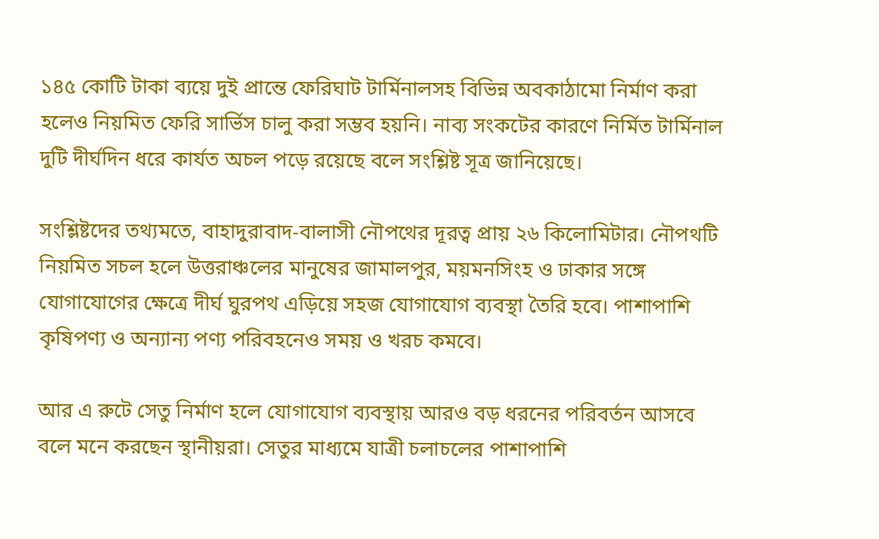১৪৫ কোটি টাকা ব্যয়ে দুই প্রান্তে ফেরিঘাট টার্মিনালসহ বিভিন্ন অবকাঠামো নির্মাণ করা হলেও নিয়মিত ফেরি সার্ভিস চালু করা সম্ভব হয়নি। নাব্য সংকটের কারণে নির্মিত টার্মিনাল দুটি দীর্ঘদিন ধরে কার্যত অচল পড়ে রয়েছে বলে সংশ্লিষ্ট সূত্র জানিয়েছে।

সংশ্লিষ্টদের তথ্যমতে, বাহাদুরাবাদ-বালাসী নৌপথের দূরত্ব প্রায় ২৬ কিলোমিটার। নৌপথটি নিয়মিত সচল হলে উত্তরাঞ্চলের মানুষের জামালপুর, ময়মনসিংহ ও ঢাকার সঙ্গে যোগাযোগের ক্ষেত্রে দীর্ঘ ঘুরপথ এড়িয়ে সহজ যোগাযোগ ব্যবস্থা তৈরি হবে। পাশাপাশি কৃষিপণ্য ও অন্যান্য পণ্য পরিবহনেও সময় ও খরচ কমবে।

আর এ রুটে সেতু নির্মাণ হলে যোগাযোগ ব্যবস্থায় আরও বড় ধরনের পরিবর্তন আসবে বলে মনে করছেন স্থানীয়রা। সেতুর মাধ্যমে যাত্রী চলাচলের পাশাপাশি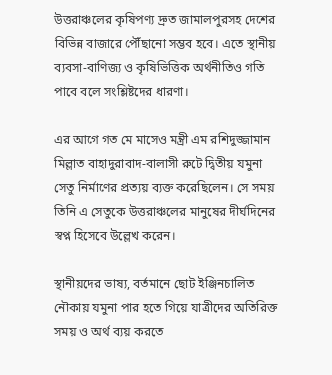উত্তরাঞ্চলের কৃষিপণ্য দ্রুত জামালপুরসহ দেশের বিভিন্ন বাজারে পৌঁছানো সম্ভব হবে। এতে স্থানীয় ব্যবসা-বাণিজ্য ও কৃষিভিত্তিক অর্থনীতিও গতি পাবে বলে সংশ্লিষ্টদের ধারণা।

এর আগে গত মে মাসেও মন্ত্রী এম রশিদুজ্জামান মিল্লাত বাহাদুরাবাদ-বালাসী রুটে দ্বিতীয় যমুনা সেতু নির্মাণের প্রত্যয় ব্যক্ত করেছিলেন। সে সময় তিনি এ সেতুকে উত্তরাঞ্চলের মানুষের দীর্ঘদিনের স্বপ্ন হিসেবে উল্লেখ করেন।

স্থানীয়দের ভাষ্য, বর্তমানে ছোট ইঞ্জিনচালিত নৌকায় যমুনা পার হতে গিয়ে যাত্রীদের অতিরিক্ত সময় ও অর্থ ব্যয় করতে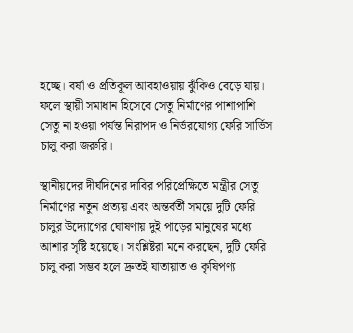হচ্ছে। বর্ষা ও প্রতিকূল আবহাওয়ায় ঝুঁকিও বেড়ে যায়। ফলে স্থায়ী সমাধান হিসেবে সেতু নির্মাণের পাশাপাশি সেতু না হওয়া পর্যন্ত নিরাপদ ও নির্ভরযোগ্য ফেরি সার্ভিস চালু করা জরুরি।

স্থানীয়দের দীর্ঘদিনের দাবির পরিপ্রেক্ষিতে মন্ত্রীর সেতু নির্মাণের নতুন প্রত্যয় এবং অন্তর্বর্তী সময়ে দুটি ফেরি চালুর উদ্যোগের ঘোষণায় দুই পাড়ের মানুষের মধ্যে আশার সৃষ্টি হয়েছে। সংশ্লিষ্টরা মনে করছেন, দুটি ফেরি চালু করা সম্ভব হলে দ্রুতই যাতায়াত ও কৃষিপণ্য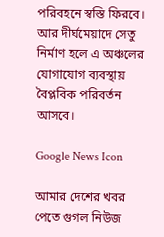পরিবহনে স্বস্তি ফিরবে। আর দীর্ঘমেয়াদে সেতু নির্মাণ হলে এ অঞ্চলের যোগাযোগ ব্যবস্থায় বৈপ্লবিক পরিবর্তন আসবে।

Google News Icon

আমার দেশের খবর পেতে গুগল নিউজ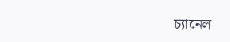চ্যানেল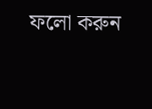ফলো করুন